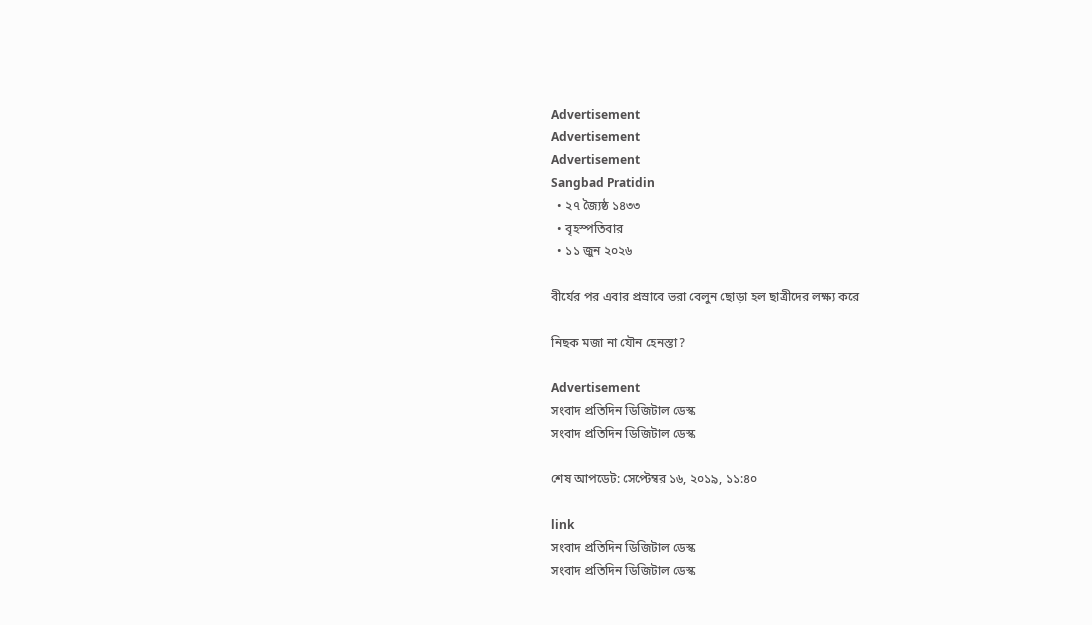Advertisement
Advertisement
Advertisement
Sangbad Pratidin
  • ২৭ জ্যৈষ্ঠ ১৪৩৩
  • বৃহস্পতিবার
  • ১১ জুন ২০২৬

বীর্যের পর এবার প্রস্রাবে ভরা বেলুন ছোড়া হল ছাত্রীদের লক্ষ্য করে

নিছক মজা না যৌন হেনস্তা?

Advertisement
সংবাদ প্রতিদিন ডিজিটাল ডেস্ক
সংবাদ প্রতিদিন ডিজিটাল ডেস্ক

শেষ আপডেট: সেপ্টেম্বর ১৬, ২০১৯, ১১:৪০

link
সংবাদ প্রতিদিন ডিজিটাল ডেস্ক
সংবাদ প্রতিদিন ডিজিটাল ডেস্ক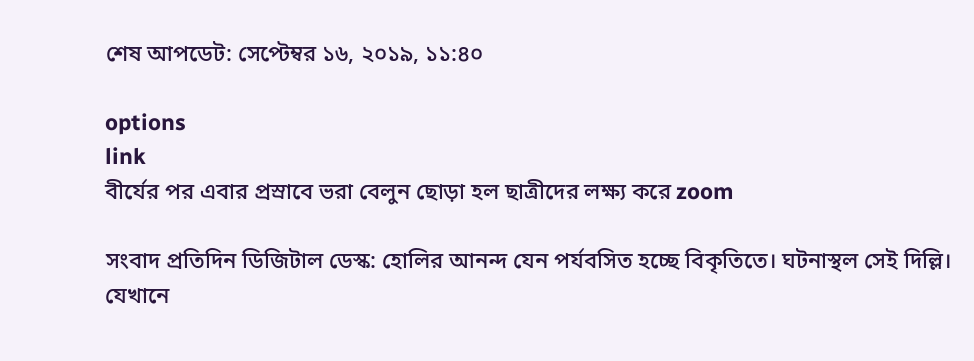শেষ আপডেট: সেপ্টেম্বর ১৬, ২০১৯, ১১:৪০

options
link
বীর্যের পর এবার প্রস্রাবে ভরা বেলুন ছোড়া হল ছাত্রীদের লক্ষ্য করে zoom

সংবাদ প্রতিদিন ডিজিটাল ডেস্ক: হোলির আনন্দ যেন পর্যবসিত হচ্ছে বিকৃতিতে। ঘটনাস্থল সেই দিল্লি। যেখানে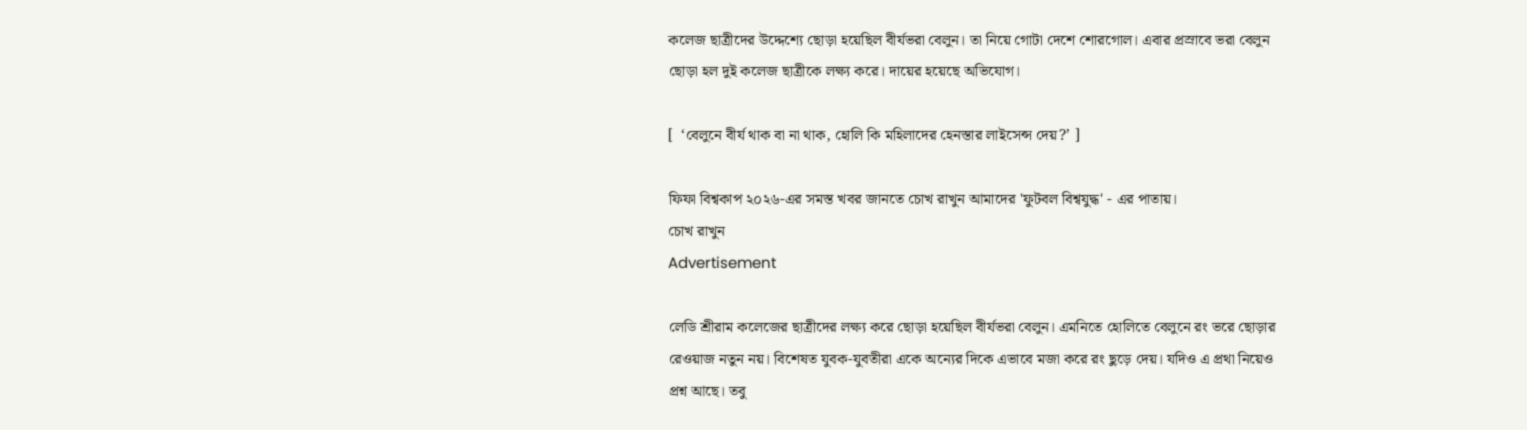কলেজ ছাত্রীদের উদ্দেশ্যে ছোড়া হয়েছিল বীর্যভরা বেলুন। তা নিয়ে গোটা দেশে শোরগোল। এবার প্রস্রাবে ভরা বেলুন ছোড়া হল দুই কলেজ ছাত্রীকে লক্ষ্য করে। দায়ের হয়েছে অভিযোগ।

[  ‘বেলুনে বীর্য থাক বা না থাক, হোলি কি মহিলাদের হেনস্তার লাইসেন্স দেয়?’ ]

ফিফা বিশ্বকাপ ২০২৬-এর সমস্ত খবর জানতে চোখ রাখুন আমাদের 'ফুটবল বিশ্বযুদ্ধ' - এর পাতায়।
চোখ রাখুন
Advertisement

লেডি শ্রীরাম কলেজের ছাত্রীদের লক্ষ্য করে ছোড়া হয়েছিল বীর্যভরা বেলুন। এমনিতে হোলিতে বেলুনে রং ভরে ছোড়ার রেওয়াজ নতুন নয়। বিশেষত যুবক-যুবতীরা একে অন্যের দিকে এভাবে মজা করে রং ছুড়ে দেয়। যদিও এ প্রথা নিয়েও প্রশ্ন আছে। তবু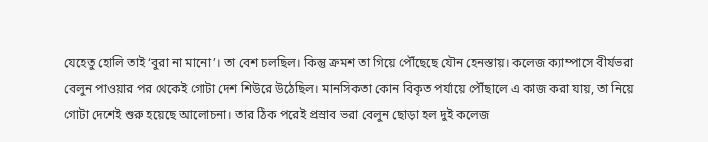যেহেতু হোলি তাই ‘বুরা না মানো’। তা বেশ চলছিল। কিন্তু ক্রমশ তা গিয়ে পৌঁছেছে যৌন হেনস্তায়। কলেজ ক্যাম্পাসে বীর্যভরা বেলুন পাওয়ার পর থেকেই গোটা দেশ শিউরে উঠেছিল। মানসিকতা কোন বিকৃত পর্যায়ে পৌঁছালে এ কাজ করা যায়, তা নিয়ে গোটা দেশেই শুরু হয়েছে আলোচনা। তার ঠিক পরেই প্রস্রাব ভরা বেলুন ছোড়া হল দুই কলেজ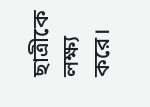ছাত্রীকে লক্ষ্য করে।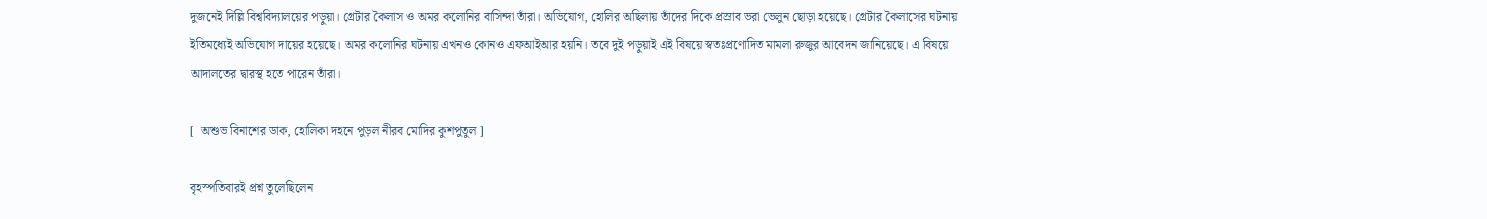দুজনেই দিল্লি বিশ্ববিদ্যালয়ের পড়ুয়া। গ্রেটার কৈলাস ও অমর কলোনির বাসিন্দা তাঁরা। অভিযোগ, হোলির অছিলায় তাঁদের দিকে প্রস্রাব ভরা ভেলুন ছোড়া হয়েছে। গ্রেটার কৈলাসের ঘটনায় ইতিমধ্যেই অভিযোগ দায়ের হয়েছে। অমর কলোনির ঘটনায় এখনও কোনও এফআইআর হয়নি। তবে দুই পড়ুয়াই এই বিষয়ে স্বতঃপ্রণোদিত মামলা রুজুর আবেদন জানিয়েছে। এ বিষয়ে আদালতের দ্বারস্থ হতে পারেন তাঁরা।

[  অশুভ বিনাশের ডাক, হোলিকা দহনে পুড়ল নীরব মোদির কুশপুতুল ]

বৃহস্পতিবারই প্রশ্ন তুলেছিলেন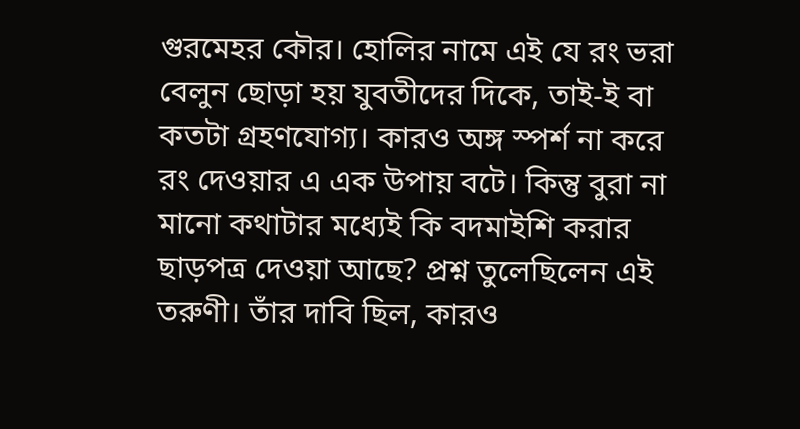গুরমেহর কৌর। হোলির নামে এই যে রং ভরা বেলুন ছোড়া হয় যুবতীদের দিকে, তাই-ই বা কতটা গ্রহণযোগ্য। কারও অঙ্গ স্পর্শ না করে রং দেওয়ার এ এক উপায় বটে। কিন্তু বুরা না মানো কথাটার মধ্যেই কি বদমাইশি করার ছাড়পত্র দেওয়া আছে? প্রশ্ন তুলেছিলেন এই তরুণী। তাঁর দাবি ছিল, কারও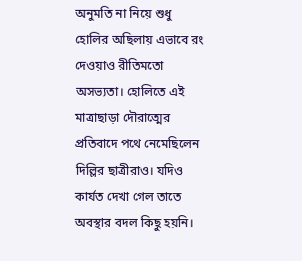অনুমতি না নিয়ে শুধু হোলির অছিলায় এভাবে রং দেওয়াও রীতিমতো অসভ্যতা। হোলিতে এই মাত্রাছাড়া দৌরাত্মের প্রতিবাদে পথে নেমেছিলেন দিল্লির ছাত্রীরাও। যদিও কার্যত দেখা গেল তাতে অবস্থার বদল কিছু হয়নি।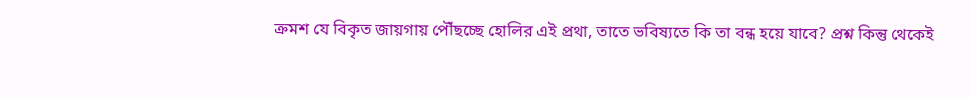ক্রমশ যে বিকৃত জায়গায় পৌঁছচ্ছে হোলির এই প্রথা, তাতে ভবিষ্যতে কি তা বন্ধ হয়ে যাবে? প্রশ্ন কিন্তু থেকেই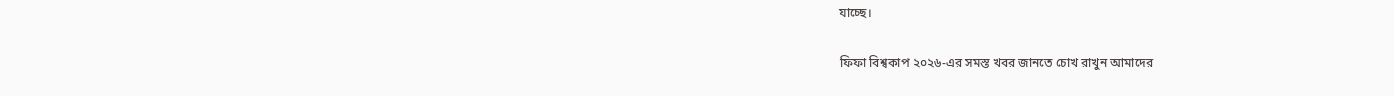যাচ্ছে।

ফিফা বিশ্বকাপ ২০২৬-এর সমস্ত খবর জানতে চোখ রাখুন আমাদের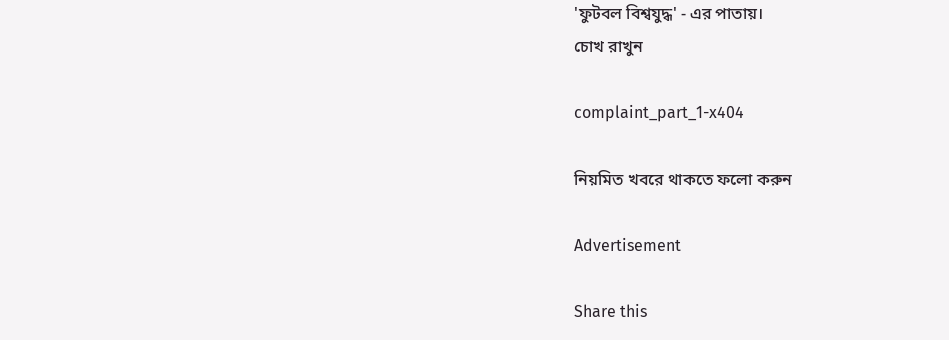'ফুটবল বিশ্বযুদ্ধ' - এর পাতায়।
চোখ রাখুন

complaint_part_1-x404

নিয়মিত খবরে থাকতে ফলো করুন

Advertisement

Share this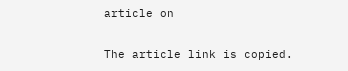article on

The article link is copied.